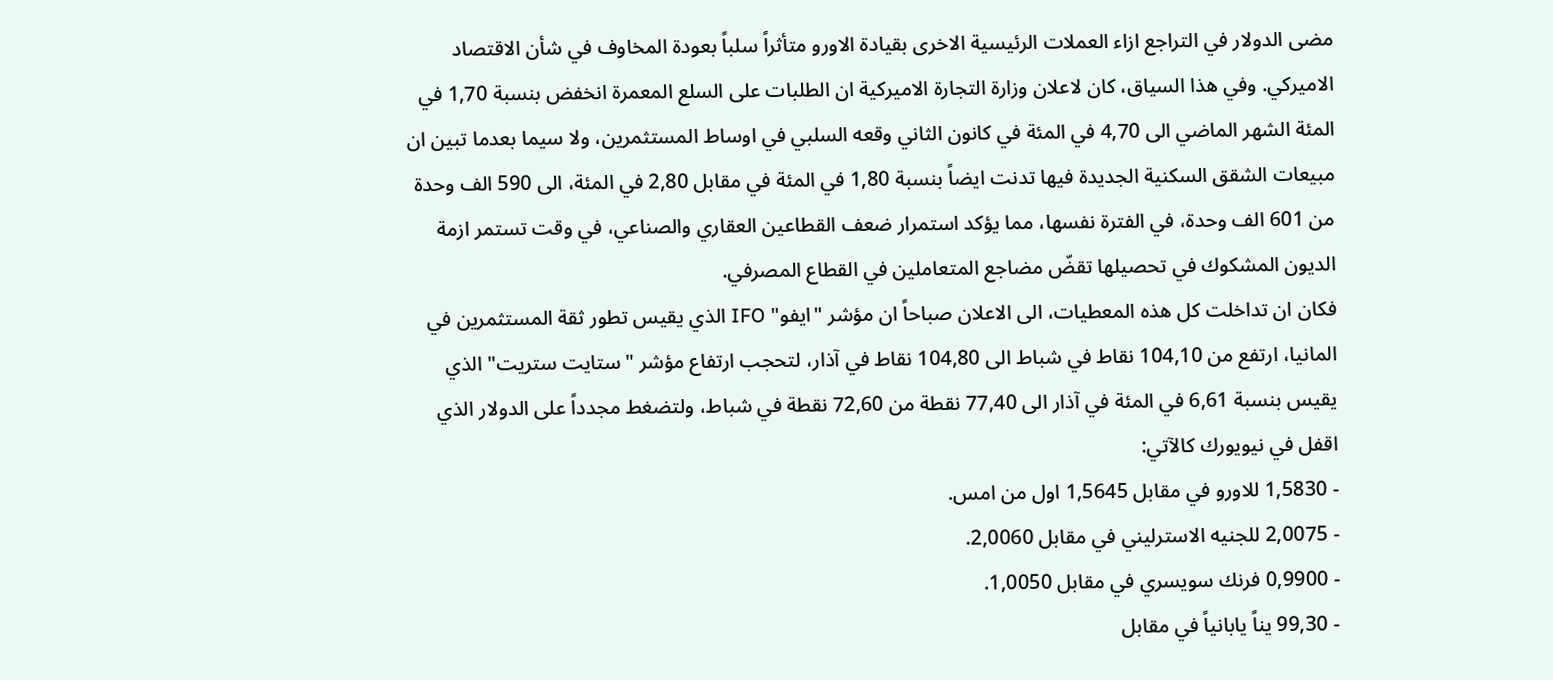مضى الدولار في التراجع ازاء العملات الرئيسية الاخرى بقيادة الاورو متأثراً سلباً بعودة المخاوف في شأن الاقتصاد الاميركي. وفي هذا السياق، كان لاعلان وزارة التجارة الاميركية ان الطلبات على السلع المعمرة انخفض بنسبة 1,70 في المئة الشهر الماضي الى 4,70 في المئة في كانون الثاني وقعه السلبي في اوساط المستثمرين، ولا سيما بعدما تبين ان مبيعات الشقق السكنية الجديدة فيها تدنت ايضاً بنسبة 1,80 في المئة في مقابل 2,80 في المئة، الى 590 الف وحدة من 601 الف وحدة، في الفترة نفسها، مما يؤكد استمرار ضعف القطاعين العقاري والصناعي، في وقت تستمر ازمة الديون المشكوك في تحصيلها تقضّ مضاجع المتعاملين في القطاع المصرفي.
فكان ان تداخلت كل هذه المعطيات، الى الاعلان صباحاً ان مؤشر "ايفو" IFO الذي يقيس تطور ثقة المستثمرين في المانيا، ارتفع من 104,10 نقاط في شباط الى 104,80 نقاط في آذار، لتحجب ارتفاع مؤشر "ستايت ستريت" الذي يقيس بنسبة 6,61 في المئة في آذار الى 77,40 نقطة من 72,60 نقطة في شباط، ولتضغط مجدداً على الدولار الذي اقفل في نيويورك كالآتي:
- 1,5830 للاورو في مقابل 1,5645 اول من امس.
- 2,0075 للجنيه الاسترليني في مقابل 2,0060.
- 0,9900 فرنك سويسري في مقابل 1,0050.
- 99,30 يناً يابانياً في مقابل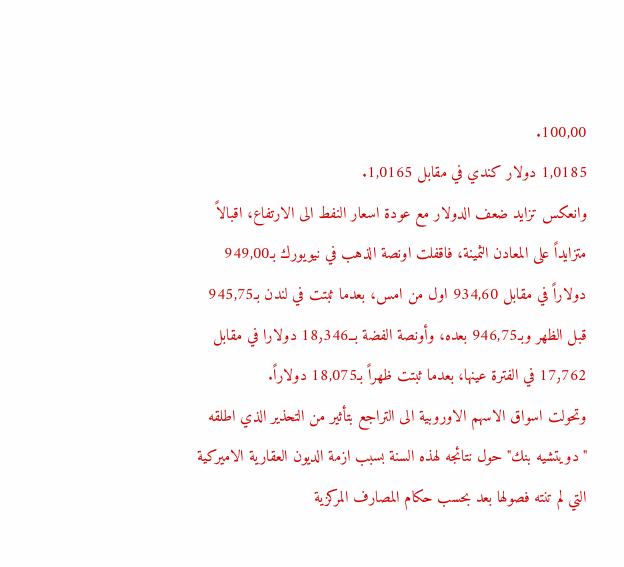100,00.
1,0185 دولار كندي في مقابل 1,0165.
وانعكس تزايد ضعف الدولار مع عودة اسعار النفط الى الارتفاع، اقبالاً متزايداً على المعادن الثمينة، فاقفلت اونصة الذهب في نيويورك بـ949,00 دولاراً في مقابل 934,60 اول من امس، بعدما ثبتت في لندن بـ945,75 قبل الظهر وبـ946,75 بعده، وأونصة الفضة بــ18٫346 دولارا في مقابل 17٫762 في الفترة عينها، بعدما ثبتت ظهراً بـ18,075 دولاراً.
وتحولت اسواق الاسهم الاوروبية الى التراجع بتأثير من التحذير الذي اطلقه "دويتشيه بنك" حول نتائجه لهذه السنة بسبب ازمة الديون العقارية الاميركية التي لم تنته فصولها بعد بحسب حكام المصارف المركزية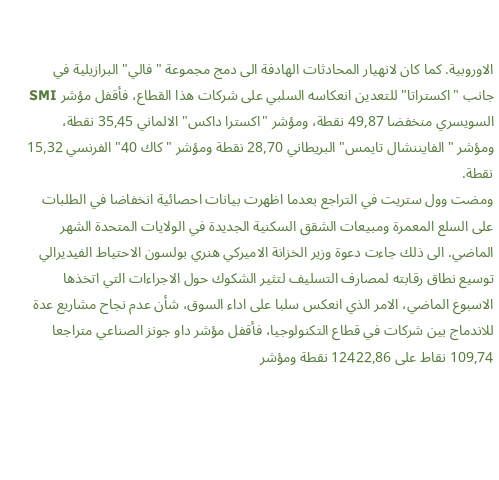الاوروبية. كما كان لانهيار المحادثات الهادفة الى دمج مجموعة "فالي" البرازيلية في جانب "اكستراتا" للتعدين انعكاسه السلبي على شركات هذا القطاع، فأقفل مؤشر SMI السويسري منخفضا 49,87 نقطة، ومؤشر "اكسترا داكس" الالماني 35,45 نقطة، ومؤشر "الفايننشال تايمس" البريطاني 28,70 نقطة ومؤشر "كاك 40" الفرنسي 15,32 نقطة.
ومضت وول ستريت في التراجع بعدما اظهرت بيانات احصائية انخفاضا في الطلبات على السلع المعمرة ومبيعات الشقق السكنية الجديدة في الولايات المتحدة الشهر الماضي. الى ذلك جاءت دعوة وزير الخزانة الاميركي هنري بولسون الاحتياط الفيديرالي توسيع نطاق رقابته لمصارف التسليف لتثير الشكوك حول الاجراءات التي اتخذها الاسبوع الماضي، الامر الذي انعكس سلبا على اداء السوق، شأن عدم نجاح مشاريع عدة للاندماج بين شركات في قطاع التكنولوجيا، فأقفل مؤشر داو جونز الصناعي متراجعا 109,74 نقاط على 12422,86 نقطة ومؤشر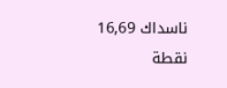ناسداك 16,69 نقطة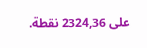على 2324,36 نقطة.